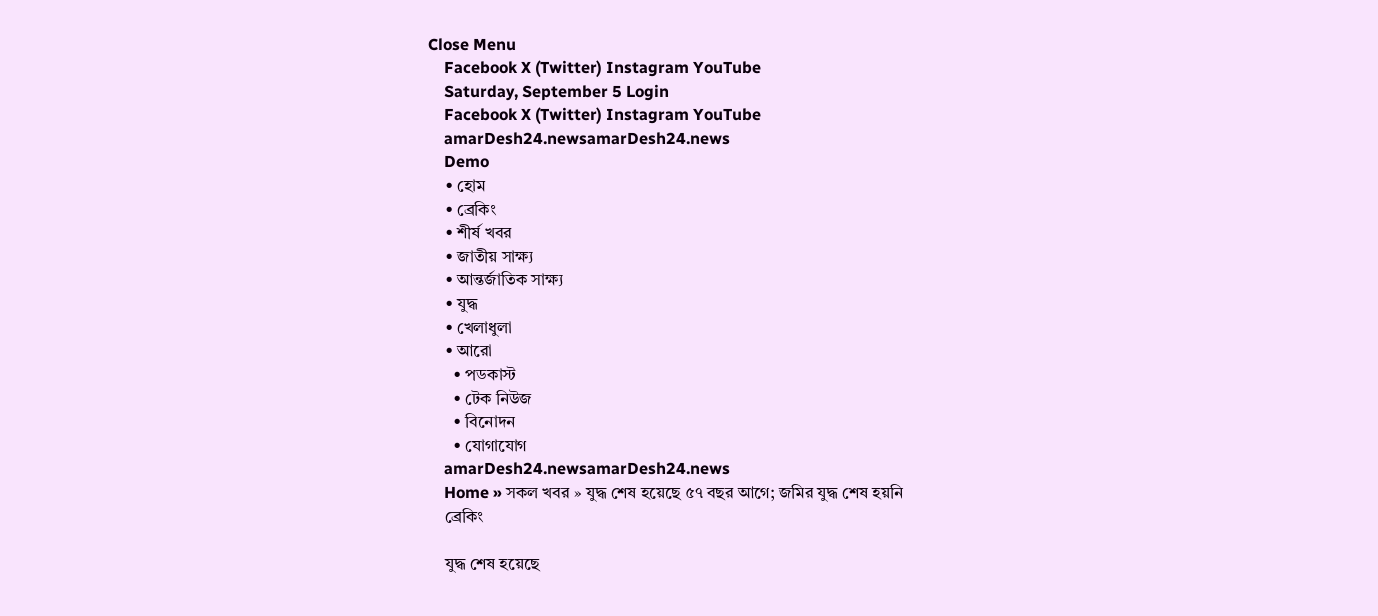Close Menu
    Facebook X (Twitter) Instagram YouTube
    Saturday, September 5 Login
    Facebook X (Twitter) Instagram YouTube
    amarDesh24.newsamarDesh24.news
    Demo
    • হোম
    • ব্রেকিং
    • শীর্ষ খবর
    • জাতীয় সাক্ষ্য
    • আন্তর্জাতিক সাক্ষ্য
    • যুদ্ধ
    • খেলাধুলা
    • আরো
      • পডকাস্ট
      • টেক নিউজ
      • বিনোদন
      • যোগাযোগ
    amarDesh24.newsamarDesh24.news
    Home » সকল খবর » যুদ্ধ শেষ হয়েছে ৫৭ বছর আগে; জমির যুদ্ধ শেষ হয়নি
    ব্রেকিং

    যুদ্ধ শেষ হয়েছে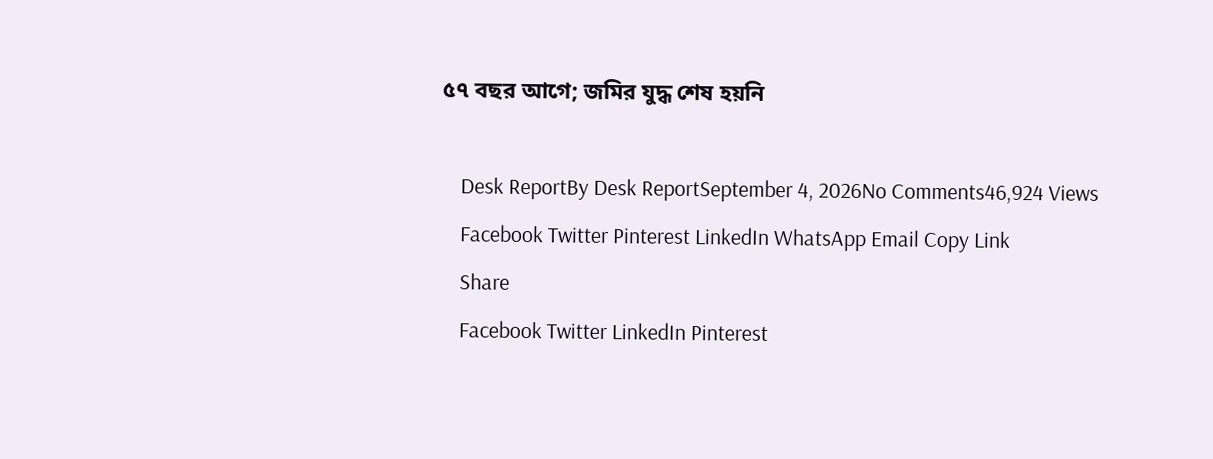৫৭ বছর আগে; জমির যুদ্ধ শেষ হয়নি

    Desk ReportBy Desk ReportSeptember 4, 2026No Comments46,924 Views
    Facebook Twitter Pinterest LinkedIn WhatsApp Email Copy Link
    Share
    Facebook Twitter LinkedIn Pinterest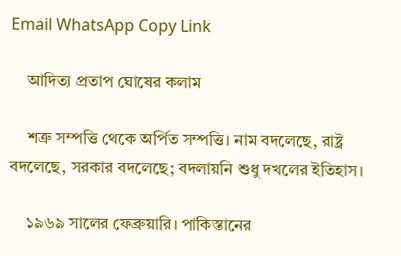Email WhatsApp Copy Link

    আদিত্য প্রতাপ ঘোষের কলাম

    শত্রু সম্পত্তি থেকে অর্পিত সম্পত্তি। নাম বদলেছে, রাষ্ট্র বদলেছে, সরকার বদলেছে; বদলায়নি শুধু দখলের ইতিহাস।

    ১৯৬৯ সালের ফেব্রুয়ারি। পাকিস্তানের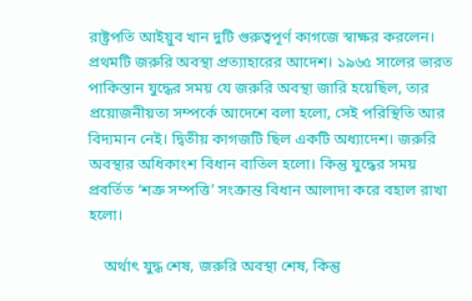রাষ্ট্রপতি আইয়ুব খান দুটি গুরুত্বপূর্ণ কাগজে স্বাক্ষর করলেন। প্রথমটি জরুরি অবস্থা প্রত্যাহারের আদেশ। ১৯৬৫ সালের ভারত পাকিস্তান যুদ্ধের সময় যে জরুরি অবস্থা জারি হয়েছিল, তার প্রয়োজনীয়তা সম্পর্কে আদেশে বলা হলো, সেই পরিস্থিতি আর বিদ্যমান নেই। দ্বিতীয় কাগজটি ছিল একটি অধ্যাদেশ। জরুরি অবস্থার অধিকাংশ বিধান বাতিল হলো। কিন্তু যুদ্ধের সময় প্রবর্তিত ‘শত্রু সম্পত্তি’ সংক্রান্ত বিধান আলাদা করে বহাল রাখা হলো।

    অর্থাৎ যুদ্ধ শেষ, জরুরি অবস্থা শেষ, কিন্তু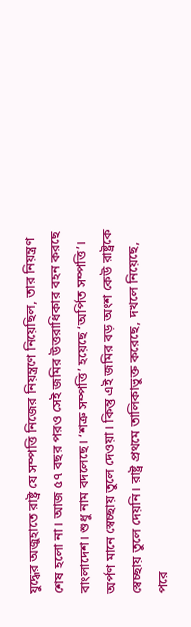যুদ্ধের অজুহাতে রাষ্ট্র যে সম্পত্তি নিজের নিয়ন্ত্রণে নিয়েছিল, তার নিয়ন্ত্রণ শেষ হলো না। আজ ৫৭ বছর পরও সেই জমির উত্তরাধিকার বহন করছে বাংলাদেশ। শুধু নাম বদলেছে। ‘শত্রু সম্পত্তি’ হয়েছে ‘অর্পিত সম্পত্তি’। অর্পণ মানে স্বেচ্ছায় তুলে দেওয়া। কিন্তু এই জমির বড় অংশ কেউ রাষ্ট্রকে স্বেচ্ছায় তুলে দেয়নি। রাষ্ট্র প্রথমে তালিকাভুক্ত করেছে, দখলে নিয়েছে, পরে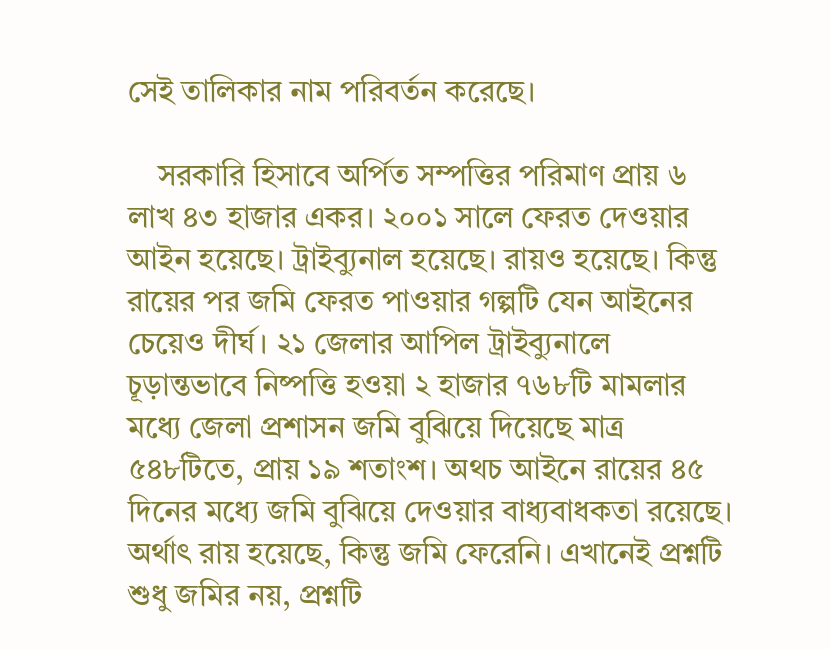সেই তালিকার নাম পরিবর্তন করেছে।

    সরকারি হিসাবে অর্পিত সম্পত্তির পরিমাণ প্রায় ৬ লাখ ৪৩ হাজার একর। ২০০১ সালে ফেরত দেওয়ার আইন হয়েছে। ট্রাইব্যুনাল হয়েছে। রায়ও হয়েছে। কিন্তু রায়ের পর জমি ফেরত পাওয়ার গল্পটি যেন আইনের চেয়েও দীর্ঘ। ২১ জেলার আপিল ট্রাইব্যুনালে চূড়ান্তভাবে নিষ্পত্তি হওয়া ২ হাজার ৭৬৮টি মামলার মধ্যে জেলা প্রশাসন জমি বুঝিয়ে দিয়েছে মাত্র ৫৪৮টিতে, প্রায় ১৯ শতাংশ। অথচ আইনে রায়ের ৪৫ দিনের মধ্যে জমি বুঝিয়ে দেওয়ার বাধ্যবাধকতা রয়েছে। অর্থাৎ রায় হয়েছে, কিন্তু জমি ফেরেনি। এখানেই প্রশ্নটি শুধু জমির নয়, প্রশ্নটি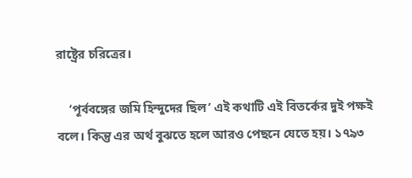রাষ্ট্রের চরিত্রের।

    ‘পূর্ববঙ্গের জমি হিন্দুদের ছিল’ এই কথাটি এই বিতর্কের দুই পক্ষই বলে। কিন্তু এর অর্থ বুঝতে হলে আরও পেছনে যেতে হয়। ১৭৯৩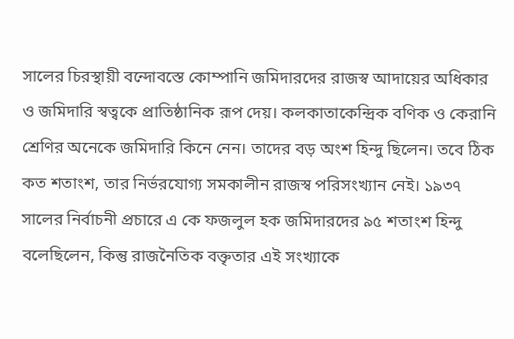সালের চিরস্থায়ী বন্দোবস্তে কোম্পানি জমিদারদের রাজস্ব আদায়ের অধিকার ও জমিদারি স্বত্বকে প্রাতিষ্ঠানিক রূপ দেয়। কলকাতাকেন্দ্রিক বণিক ও কেরানি শ্রেণির অনেকে জমিদারি কিনে নেন। তাদের বড় অংশ হিন্দু ছিলেন। তবে ঠিক কত শতাংশ, তার নির্ভরযোগ্য সমকালীন রাজস্ব পরিসংখ্যান নেই। ১৯৩৭ সালের নির্বাচনী প্রচারে এ কে ফজলুল হক জমিদারদের ৯৫ শতাংশ হিন্দু বলেছিলেন, কিন্তু রাজনৈতিক বক্তৃতার এই সংখ্যাকে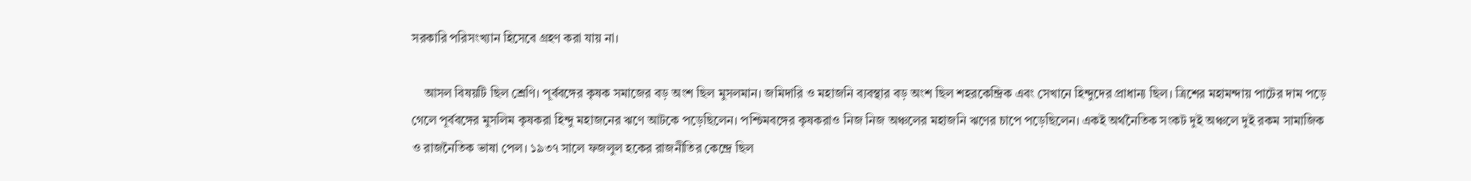সরকারি পরিসংখ্যান হিসেবে গ্রহণ করা যায় না।

    আসল বিষয়টি ছিল শ্রেণি। পূর্ববঙ্গের কৃষক সমাজের বড় অংশ ছিল মুসলমান। জমিদারি ও মহাজনি ব্যবস্থার বড় অংশ ছিল শহরকেন্দ্রিক এবং সেখানে হিন্দুদের প্রাধান্য ছিল। ত্রিশের মহামন্দায় পাটের দাম পড়ে গেলে পূর্ববঙ্গের মুসলিম কৃষকরা হিন্দু মহাজনের ঋণে আটকে পড়েছিলেন। পশ্চিমবঙ্গের কৃষকরাও নিজ নিজ অঞ্চলের মহাজনি ঋণের চাপে পড়েছিলেন। একই অর্থনৈতিক সংকট দুই অঞ্চলে দুই রকম সামাজিক ও রাজনৈতিক ভাষা পেল। ১৯৩৭ সালে ফজলুল হকের রাজনীতির কেন্দ্রে ছিল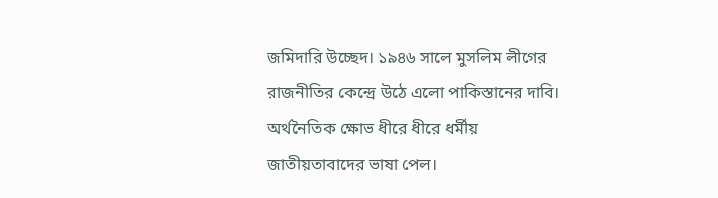জমিদারি উচ্ছেদ। ১৯৪৬ সালে মুসলিম লীগের রাজনীতির কেন্দ্রে উঠে এলো পাকিস্তানের দাবি। অর্থনৈতিক ক্ষোভ ধীরে ধীরে ধর্মীয় জাতীয়তাবাদের ভাষা পেল।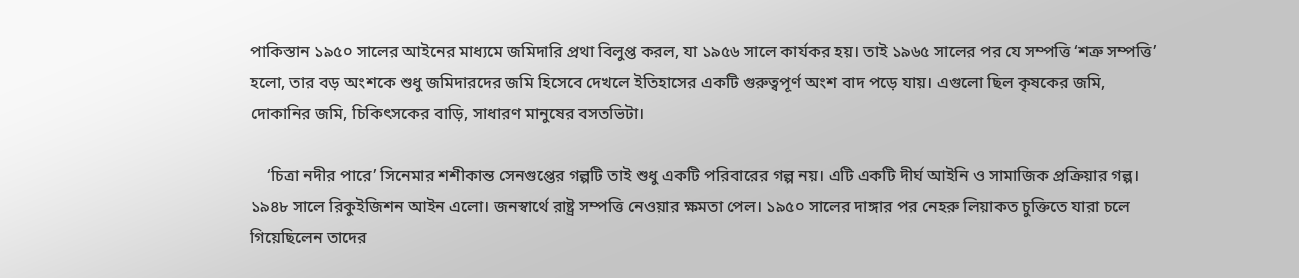পাকিস্তান ১৯৫০ সালের আইনের মাধ্যমে জমিদারি প্রথা বিলুপ্ত করল, যা ১৯৫৬ সালে কার্যকর হয়। তাই ১৯৬৫ সালের পর যে সম্পত্তি ‘শত্রু সম্পত্তি’ হলো, তার বড় অংশকে শুধু জমিদারদের জমি হিসেবে দেখলে ইতিহাসের একটি গুরুত্বপূর্ণ অংশ বাদ পড়ে যায়। এগুলো ছিল কৃষকের জমি, দোকানির জমি, চিকিৎসকের বাড়ি, সাধারণ মানুষের বসতভিটা।

    ‘চিত্রা নদীর পারে’ সিনেমার শশীকান্ত সেনগুপ্তের গল্পটি তাই শুধু একটি পরিবারের গল্প নয়। এটি একটি দীর্ঘ আইনি ও সামাজিক প্রক্রিয়ার গল্প। ১৯৪৮ সালে রিকুইজিশন আইন এলো। জনস্বার্থে রাষ্ট্র সম্পত্তি নেওয়ার ক্ষমতা পেল। ১৯৫০ সালের দাঙ্গার পর নেহরু লিয়াকত চুক্তিতে যারা চলে গিয়েছিলেন তাদের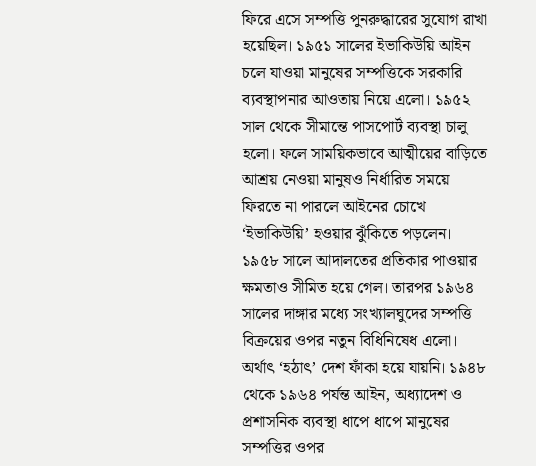ফিরে এসে সম্পত্তি পুনরুদ্ধারের সুযোগ রাখা হয়েছিল। ১৯৫১ সালের ইভাকিউয়ি আইন চলে যাওয়া মানুষের সম্পত্তিকে সরকারি ব্যবস্থাপনার আওতায় নিয়ে এলো। ১৯৫২ সাল থেকে সীমান্তে পাসপোর্ট ব্যবস্থা চালু হলো। ফলে সাময়িকভাবে আত্মীয়ের বাড়িতে আশ্রয় নেওয়া মানুষও নির্ধারিত সময়ে ফিরতে না পারলে আইনের চোখে ‘ইভাকিউয়ি’ হওয়ার ঝুঁকিতে পড়লেন। ১৯৫৮ সালে আদালতের প্রতিকার পাওয়ার ক্ষমতাও সীমিত হয়ে গেল। তারপর ১৯৬৪ সালের দাঙ্গার মধ্যে সংখ্যালঘুদের সম্পত্তি বিক্রয়ের ওপর নতুন বিধিনিষেধ এলো। অর্থাৎ ‘হঠাৎ’ দেশ ফাঁকা হয়ে যায়নি। ১৯৪৮ থেকে ১৯৬৪ পর্যন্ত আইন, অধ্যাদেশ ও প্রশাসনিক ব্যবস্থা ধাপে ধাপে মানুষের সম্পত্তির ওপর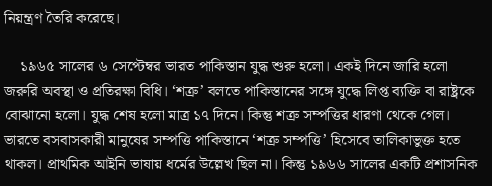নিয়ন্ত্রণ তৈরি করেছে।

    ১৯৬৫ সালের ৬ সেপ্টেম্বর ভারত পাকিস্তান যুদ্ধ শুরু হলো। একই দিনে জারি হলো জরুরি অবস্থা ও প্রতিরক্ষা বিধি। ‘শত্রু’ বলতে পাকিস্তানের সঙ্গে যুদ্ধে লিপ্ত ব্যক্তি বা রাষ্ট্রকে বোঝানো হলো। যুদ্ধ শেষ হলো মাত্র ১৭ দিনে। কিন্তু শত্রু সম্পত্তির ধারণা থেকে গেল। ভারতে বসবাসকারী মানুষের সম্পত্তি পাকিস্তানে ‘শত্রু সম্পত্তি’ হিসেবে তালিকাভুক্ত হতে থাকল। প্রাথমিক আইনি ভাষায় ধর্মের উল্লেখ ছিল না। কিন্তু ১৯৬৬ সালের একটি প্রশাসনিক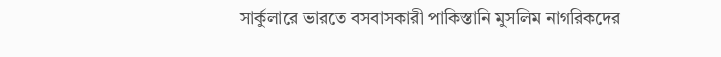সার্কুলারে ভারতে বসবাসকারী পাকিস্তানি মুসলিম নাগরিকদের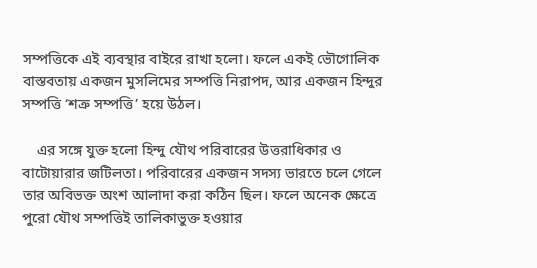সম্পত্তিকে এই ব্যবস্থার বাইরে রাখা হলো। ফলে একই ভৌগোলিক বাস্তবতায় একজন মুসলিমের সম্পত্তি নিরাপদ, আর একজন হিন্দুর সম্পত্তি ‘শত্রু সম্পত্তি’ হয়ে উঠল।

    এর সঙ্গে যুক্ত হলো হিন্দু যৌথ পরিবারের উত্তরাধিকার ও বাটোয়ারার জটিলতা। পরিবারের একজন সদস্য ভারতে চলে গেলে তার অবিভক্ত অংশ আলাদা করা কঠিন ছিল। ফলে অনেক ক্ষেত্রে পুরো যৌথ সম্পত্তিই তালিকাভুক্ত হওয়ার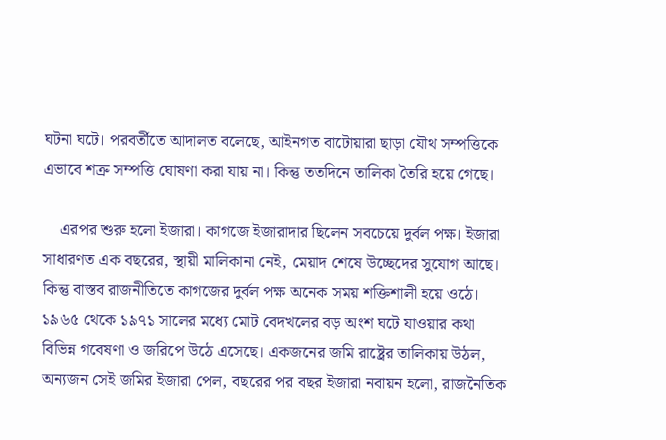ঘটনা ঘটে। পরবর্তীতে আদালত বলেছে, আইনগত বাটোয়ারা ছাড়া যৌথ সম্পত্তিকে এভাবে শত্রু সম্পত্তি ঘোষণা করা যায় না। কিন্তু ততদিনে তালিকা তৈরি হয়ে গেছে।

    এরপর শুরু হলো ইজারা। কাগজে ইজারাদার ছিলেন সবচেয়ে দুর্বল পক্ষ। ইজারা সাধারণত এক বছরের, স্থায়ী মালিকানা নেই, মেয়াদ শেষে উচ্ছেদের সুযোগ আছে। কিন্তু বাস্তব রাজনীতিতে কাগজের দুর্বল পক্ষ অনেক সময় শক্তিশালী হয়ে ওঠে। ১৯৬৫ থেকে ১৯৭১ সালের মধ্যে মোট বেদখলের বড় অংশ ঘটে যাওয়ার কথা বিভিন্ন গবেষণা ও জরিপে উঠে এসেছে। একজনের জমি রাষ্ট্রের তালিকায় উঠল, অন্যজন সেই জমির ইজারা পেল, বছরের পর বছর ইজারা নবায়ন হলো, রাজনৈতিক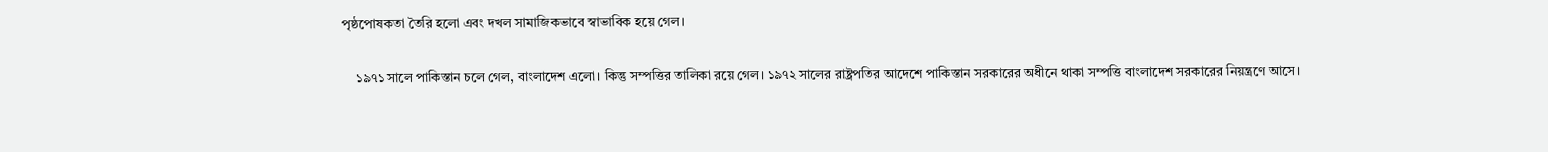পৃষ্ঠপোষকতা তৈরি হলো এবং দখল সামাজিকভাবে স্বাভাবিক হয়ে গেল।

    ১৯৭১ সালে পাকিস্তান চলে গেল, বাংলাদেশ এলো। কিন্তু সম্পত্তির তালিকা রয়ে গেল। ১৯৭২ সালের রাষ্ট্রপতির আদেশে পাকিস্তান সরকারের অধীনে থাকা সম্পত্তি বাংলাদেশ সরকারের নিয়ন্ত্রণে আসে।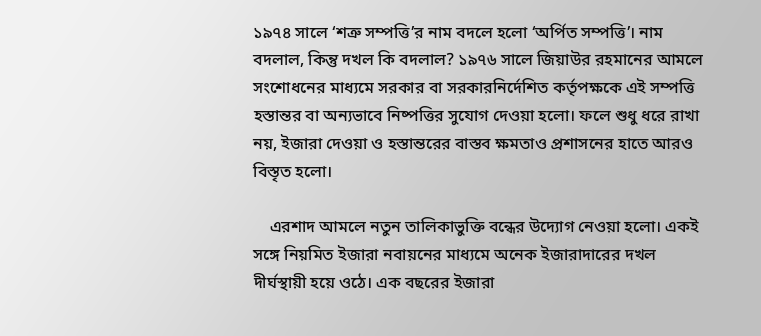১৯৭৪ সালে ‘শত্রু সম্পত্তি’র নাম বদলে হলো ‘অর্পিত সম্পত্তি’। নাম বদলাল, কিন্তু দখল কি বদলাল? ১৯৭৬ সালে জিয়াউর রহমানের আমলে সংশোধনের মাধ্যমে সরকার বা সরকারনির্দেশিত কর্তৃপক্ষকে এই সম্পত্তি হস্তান্তর বা অন্যভাবে নিষ্পত্তির সুযোগ দেওয়া হলো। ফলে শুধু ধরে রাখা নয়, ইজারা দেওয়া ও হস্তান্তরের বাস্তব ক্ষমতাও প্রশাসনের হাতে আরও বিস্তৃত হলো।

    এরশাদ আমলে নতুন তালিকাভুক্তি বন্ধের উদ্যোগ নেওয়া হলো। একই সঙ্গে নিয়মিত ইজারা নবায়নের মাধ্যমে অনেক ইজারাদারের দখল দীর্ঘস্থায়ী হয়ে ওঠে। এক বছরের ইজারা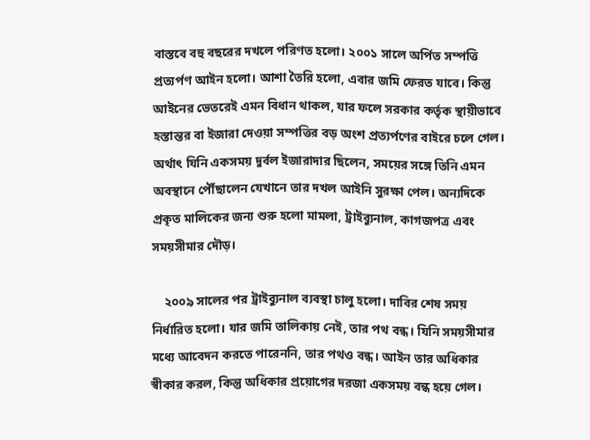বাস্তবে বহু বছরের দখলে পরিণত হলো। ২০০১ সালে অর্পিত সম্পত্তি প্রত্যর্পণ আইন হলো। আশা তৈরি হলো, এবার জমি ফেরত যাবে। কিন্তু আইনের ভেতরেই এমন বিধান থাকল, যার ফলে সরকার কর্তৃক স্থায়ীভাবে হস্তান্তর বা ইজারা দেওয়া সম্পত্তির বড় অংশ প্রত্যর্পণের বাইরে চলে গেল। অর্থাৎ যিনি একসময় দুর্বল ইজারাদার ছিলেন, সময়ের সঙ্গে তিনি এমন অবস্থানে পৌঁছালেন যেখানে তার দখল আইনি সুরক্ষা পেল। অন্যদিকে প্রকৃত মালিকের জন্য শুরু হলো মামলা, ট্রাইব্যুনাল, কাগজপত্র এবং সময়সীমার দৌড়।

    ২০০৯ সালের পর ট্রাইব্যুনাল ব্যবস্থা চালু হলো। দাবির শেষ সময় নির্ধারিত হলো। যার জমি তালিকায় নেই, তার পথ বন্ধ। যিনি সময়সীমার মধ্যে আবেদন করতে পারেননি, তার পথও বন্ধ। আইন তার অধিকার স্বীকার করল, কিন্তু অধিকার প্রয়োগের দরজা একসময় বন্ধ হয়ে গেল।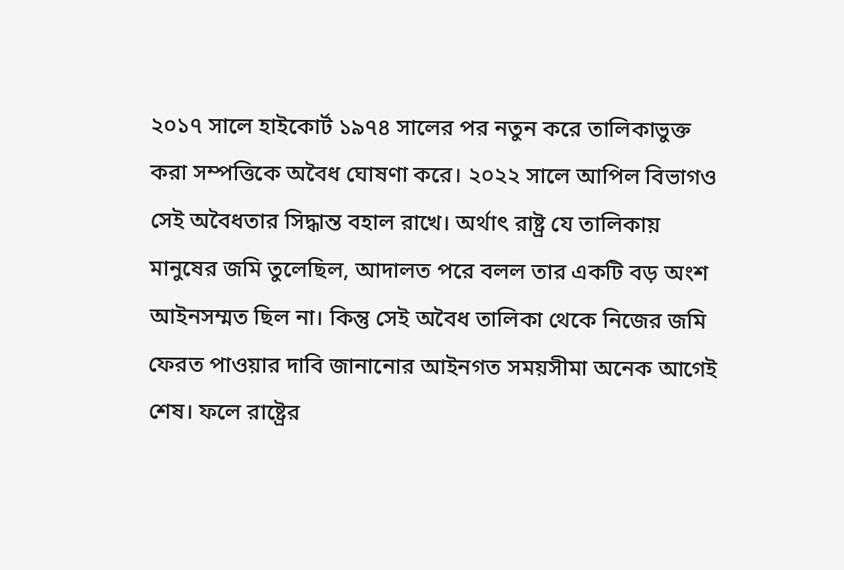২০১৭ সালে হাইকোর্ট ১৯৭৪ সালের পর নতুন করে তালিকাভুক্ত করা সম্পত্তিকে অবৈধ ঘোষণা করে। ২০২২ সালে আপিল বিভাগও সেই অবৈধতার সিদ্ধান্ত বহাল রাখে। অর্থাৎ রাষ্ট্র যে তালিকায় মানুষের জমি তুলেছিল, আদালত পরে বলল তার একটি বড় অংশ আইনসম্মত ছিল না। কিন্তু সেই অবৈধ তালিকা থেকে নিজের জমি ফেরত পাওয়ার দাবি জানানোর আইনগত সময়সীমা অনেক আগেই শেষ। ফলে রাষ্ট্রের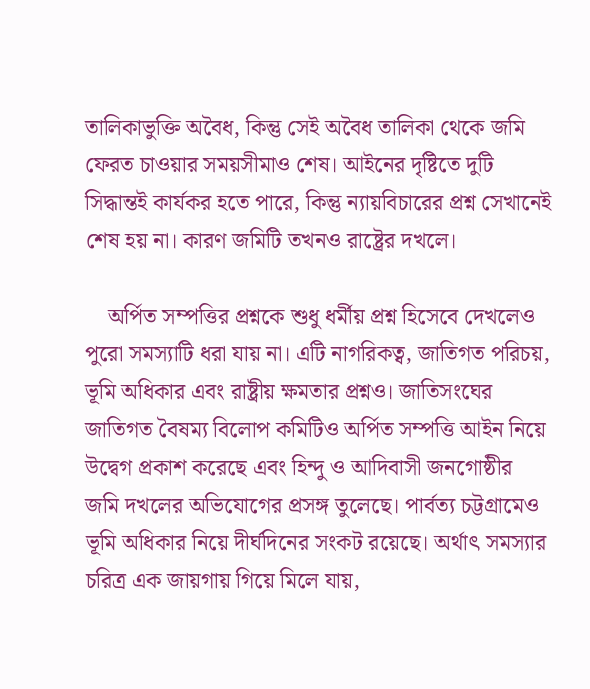তালিকাভুক্তি অবৈধ, কিন্তু সেই অবৈধ তালিকা থেকে জমি ফেরত চাওয়ার সময়সীমাও শেষ। আইনের দৃষ্টিতে দুটি সিদ্ধান্তই কার্যকর হতে পারে, কিন্তু ন্যায়বিচারের প্রশ্ন সেখানেই শেষ হয় না। কারণ জমিটি তখনও রাষ্ট্রের দখলে।

    অর্পিত সম্পত্তির প্রশ্নকে শুধু ধর্মীয় প্রশ্ন হিসেবে দেখলেও পুরো সমস্যাটি ধরা যায় না। এটি নাগরিকত্ব, জাতিগত পরিচয়, ভূমি অধিকার এবং রাষ্ট্রীয় ক্ষমতার প্রশ্নও। জাতিসংঘের জাতিগত বৈষম্য বিলোপ কমিটিও অর্পিত সম্পত্তি আইন নিয়ে উদ্বেগ প্রকাশ করেছে এবং হিন্দু ও আদিবাসী জনগোষ্ঠীর জমি দখলের অভিযোগের প্রসঙ্গ তুলেছে। পার্বত্য চট্টগ্রামেও ভূমি অধিকার নিয়ে দীর্ঘদিনের সংকট রয়েছে। অর্থাৎ সমস্যার চরিত্র এক জায়গায় গিয়ে মিলে যায়,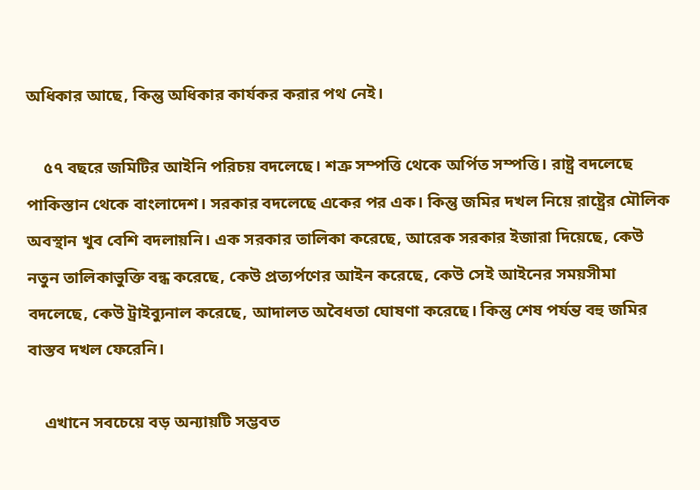অধিকার আছে, কিন্তু অধিকার কার্যকর করার পথ নেই।

    ৫৭ বছরে জমিটির আইনি পরিচয় বদলেছে। শত্রু সম্পত্তি থেকে অর্পিত সম্পত্তি। রাষ্ট্র বদলেছে পাকিস্তান থেকে বাংলাদেশ। সরকার বদলেছে একের পর এক। কিন্তু জমির দখল নিয়ে রাষ্ট্রের মৌলিক অবস্থান খুব বেশি বদলায়নি। এক সরকার তালিকা করেছে, আরেক সরকার ইজারা দিয়েছে, কেউ নতুন তালিকাভুক্তি বন্ধ করেছে, কেউ প্রত্যর্পণের আইন করেছে, কেউ সেই আইনের সময়সীমা বদলেছে, কেউ ট্রাইব্যুনাল করেছে, আদালত অবৈধতা ঘোষণা করেছে। কিন্তু শেষ পর্যন্ত বহু জমির বাস্তব দখল ফেরেনি।

    এখানে সবচেয়ে বড় অন্যায়টি সম্ভবত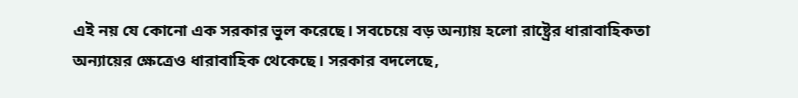এই নয় যে কোনো এক সরকার ভুল করেছে। সবচেয়ে বড় অন্যায় হলো রাষ্ট্রের ধারাবাহিকতা অন্যায়ের ক্ষেত্রেও ধারাবাহিক থেকেছে। সরকার বদলেছে,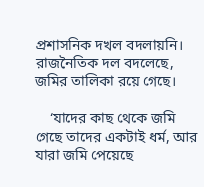প্রশাসনিক দখল বদলায়নি। রাজনৈতিক দল বদলেছে, জমির তালিকা রয়ে গেছে।

    ‘যাদের কাছ থেকে জমি গেছে তাদের একটাই ধর্ম, আর যারা জমি পেয়েছে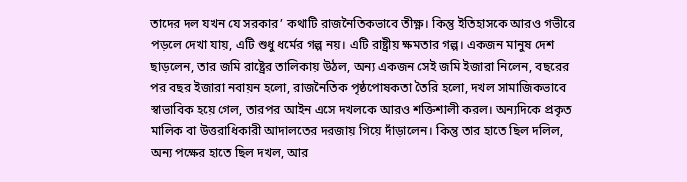তাদের দল যখন যে সরকার’ কথাটি রাজনৈতিকভাবে তীক্ষ্ণ। কিন্তু ইতিহাসকে আরও গভীরে পড়লে দেখা যায়, এটি শুধু ধর্মের গল্প নয়। এটি রাষ্ট্রীয় ক্ষমতার গল্প। একজন মানুষ দেশ ছাড়লেন, তার জমি রাষ্ট্রের তালিকায় উঠল, অন্য একজন সেই জমি ইজারা নিলেন, বছরের পর বছর ইজারা নবায়ন হলো, রাজনৈতিক পৃষ্ঠপোষকতা তৈরি হলো, দখল সামাজিকভাবে স্বাভাবিক হয়ে গেল, তারপর আইন এসে দখলকে আরও শক্তিশালী করল। অন্যদিকে প্রকৃত মালিক বা উত্তরাধিকারী আদালতের দরজায় গিয়ে দাঁড়ালেন। কিন্তু তার হাতে ছিল দলিল, অন্য পক্ষের হাতে ছিল দখল, আর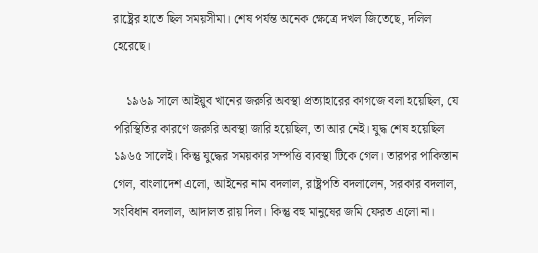রাষ্ট্রের হাতে ছিল সময়সীমা। শেষ পর্যন্ত অনেক ক্ষেত্রে দখল জিতেছে, দলিল হেরেছে।

    ১৯৬৯ সালে আইয়ুব খানের জরুরি অবস্থা প্রত্যাহারের কাগজে বলা হয়েছিল, যে পরিস্থিতির কারণে জরুরি অবস্থা জারি হয়েছিল, তা আর নেই। যুদ্ধ শেষ হয়েছিল ১৯৬৫ সালেই। কিন্তু যুদ্ধের সময়কার সম্পত্তি ব্যবস্থা টিকে গেল। তারপর পাকিস্তান গেল, বাংলাদেশ এলো, আইনের নাম বদলাল, রাষ্ট্রপতি বদলালেন, সরকার বদলাল, সংবিধান বদলাল, আদালত রায় দিল। কিন্তু বহু মানুষের জমি ফেরত এলো না।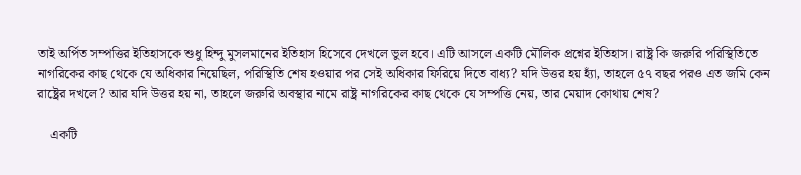তাই অর্পিত সম্পত্তির ইতিহাসকে শুধু হিন্দু মুসলমানের ইতিহাস হিসেবে দেখলে ভুল হবে। এটি আসলে একটি মৌলিক প্রশ্নের ইতিহাস। রাষ্ট্র কি জরুরি পরিস্থিতিতে নাগরিকের কাছ থেকে যে অধিকার নিয়েছিল, পরিস্থিতি শেষ হওয়ার পর সেই অধিকার ফিরিয়ে দিতে বাধ্য? যদি উত্তর হয় হ্যাঁ, তাহলে ৫৭ বছর পরও এত জমি কেন রাষ্ট্রের দখলে? আর যদি উত্তর হয় না, তাহলে জরুরি অবস্থার নামে রাষ্ট্র নাগরিকের কাছ থেকে যে সম্পত্তি নেয়, তার মেয়াদ কোথায় শেষ?

    একটি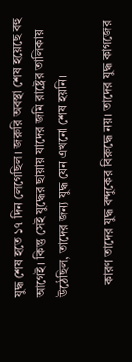যুদ্ধ শেষ হতে ১৭ দিন লেগেছিল। জরুরি অবস্থা শেষ হয়েছে বহু আগেই। কিন্তু সেই যুদ্ধের ছায়ায় যাদের জমি রাষ্ট্রের তালিকায় উঠেছিল, তাদের জন্য যুদ্ধ যেন এখনো শেষ হয়নি।

    কারণ তাদের যুদ্ধ বন্দুকের বিরুদ্ধে নয়। তাদের যুদ্ধ কাগজের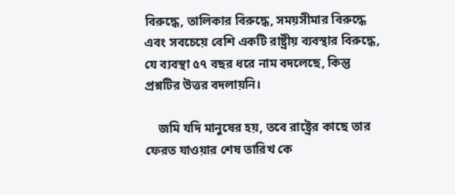বিরুদ্ধে, তালিকার বিরুদ্ধে, সময়সীমার বিরুদ্ধে এবং সবচেয়ে বেশি একটি রাষ্ট্রীয় ব্যবস্থার বিরুদ্ধে, যে ব্যবস্থা ৫৭ বছর ধরে নাম বদলেছে, কিন্তু প্রশ্নটির উত্তর বদলায়নি।

    জমি যদি মানুষের হয়, তবে রাষ্ট্রের কাছে তার ফেরত যাওয়ার শেষ তারিখ কে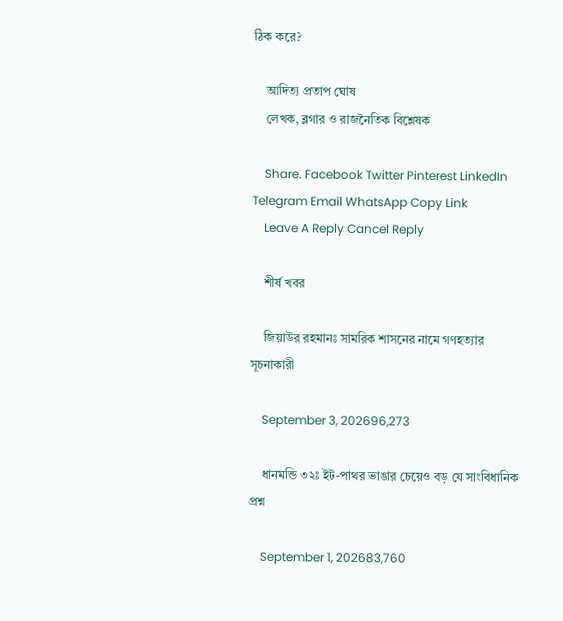ঠিক করে?

    আদিত্য প্রতাপ ঘোষ
    লেখক, ব্লগার ও রাজনৈতিক বিশ্লেষক

    Share. Facebook Twitter Pinterest LinkedIn Telegram Email WhatsApp Copy Link
    Leave A Reply Cancel Reply

    শীর্ষ খবর

    জিয়াউর রহমানঃ সামরিক শাসনের নামে গণহত্যার সূচনাকারী

    September 3, 202696,273

    ধানমন্ডি ৩২ঃ ইট-পাথর ভাঙার চেয়েও বড় যে সাংবিধানিক প্রশ্ন

    September 1, 202683,760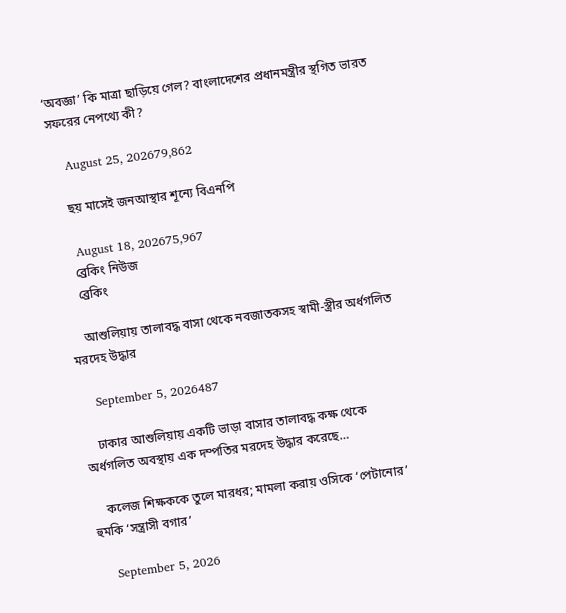‘অবজ্ঞা’ কি মাত্রা ছাড়িয়ে গেল? বাংলাদেশের প্রধানমন্ত্রীর স্থগিত ভারত সফরের নেপথ্যে কী?

    August 25, 202679,862

    ছয় মাসেই জনআস্থার শূন্যে বিএনপি

    August 18, 202675,967
    ব্রেকিং নিউজ
    ব্রেকিং

    আশুলিয়ায় তালাবদ্ধ বাসা থেকে নবজাতকসহ স্বামী-স্ত্রীর অর্ধগলিত মরদেহ উদ্ধার

    September 5, 2026487

    ঢাকার আশুলিয়ায় একটি ভাড়া বাসার তালাবদ্ধ কক্ষ থেকে অর্ধগলিত অবস্থায় এক দম্পতির মরদেহ উদ্ধার করেছে…

    কলেজ শিক্ষককে তুলে মারধর; মামলা করায় ওসিকে ‘পেটানোর’ হুমকি ‘সন্ত্রাসী বগার’

    September 5, 2026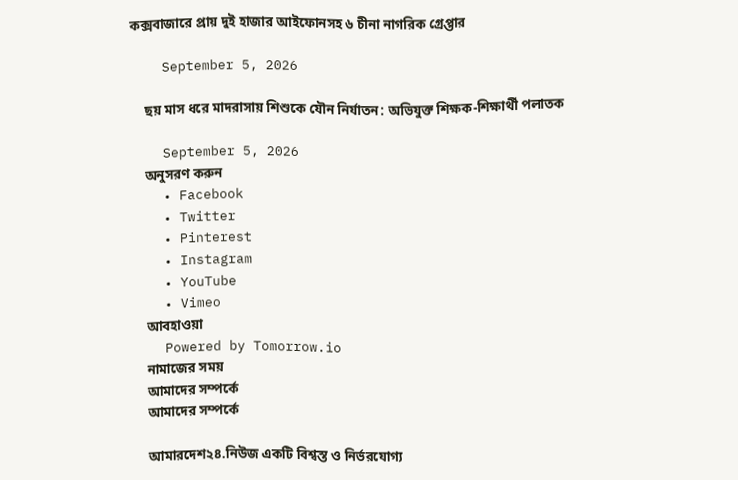কক্সবাজারে প্রায় দুই হাজার আইফোনসহ ৬ চীনা নাগরিক গ্রেপ্তার

    September 5, 2026

    ছয় মাস ধরে মাদরাসায় শিশুকে যৌন নির্যাতন: অভিযুক্ত শিক্ষক-শিক্ষার্থী পলাতক

    September 5, 2026
    অনুসরণ করুন
    • Facebook
    • Twitter
    • Pinterest
    • Instagram
    • YouTube
    • Vimeo
    আবহাওয়া
    Powered by Tomorrow.io
    নামাজের সময়
    আমাদের সম্পর্কে
    আমাদের সম্পর্কে

    আমারদেশ২৪.নিউজ একটি বিশ্বস্ত ও নির্ভরযোগ্য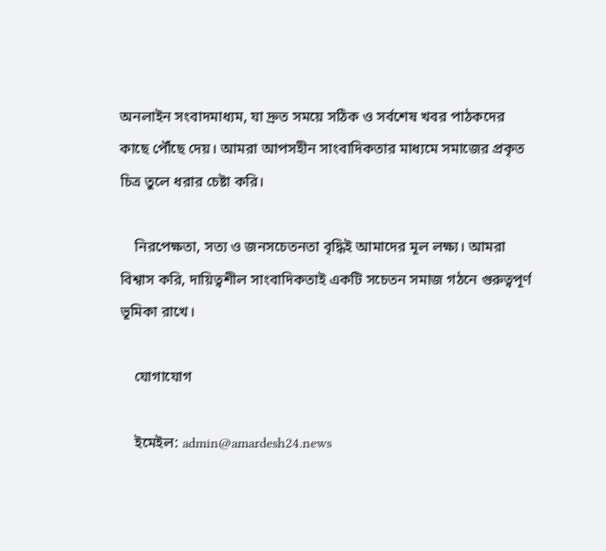অনলাইন সংবাদমাধ্যম, যা দ্রুত সময়ে সঠিক ও সর্বশেষ খবর পাঠকদের কাছে পৌঁছে দেয়। আমরা আপসহীন সাংবাদিকতার মাধ্যমে সমাজের প্রকৃত চিত্র তুলে ধরার চেষ্টা করি।

    নিরপেক্ষতা, সত্য ও জনসচেতনতা বৃদ্ধিই আমাদের মূল লক্ষ্য। আমরা বিশ্বাস করি, দায়িত্বশীল সাংবাদিকতাই একটি সচেতন সমাজ গঠনে গুরুত্বপূর্ণ ভূমিকা রাখে।

    যোগাযোগ

    ইমেইল: admin@amardesh24.news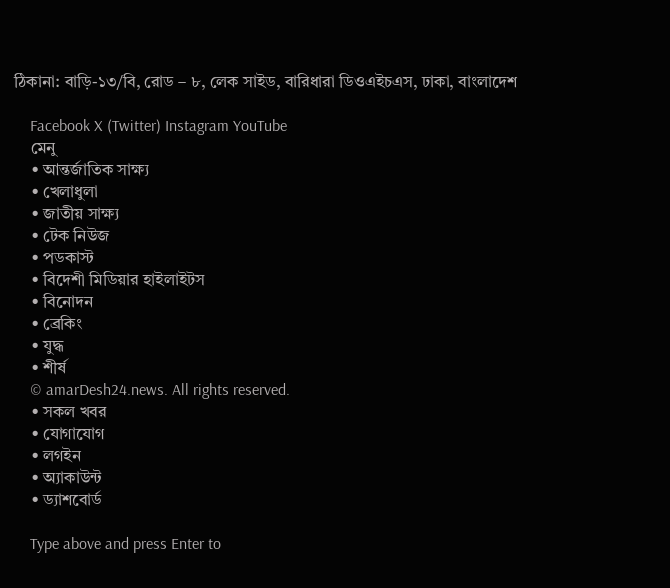ঠিকানা: বাড়ি-১৩/বি, রোড – ৮, লেক সাইড, বারিধারা ডিওএইচএস, ঢাকা, বাংলাদেশ

    Facebook X (Twitter) Instagram YouTube
    মেনু
    • আন্তর্জাতিক সাক্ষ্য
    • খেলাধুলা
    • জাতীয় সাক্ষ্য
    • টেক নিউজ
    • পডকাস্ট
    • বিদেশী মিডিয়ার হাইলাইটস
    • বিনোদন
    • ব্রেকিং
    • যুদ্ধ
    • শীর্ষ
    © amarDesh24.news. All rights reserved.
    • সকল খবর
    • যোগাযোগ
    • লগইন
    • অ্যাকাউন্ট
    • ড্যাশবোর্ড

    Type above and press Enter to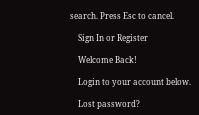search. Press Esc to cancel.

    Sign In or Register

    Welcome Back!

    Login to your account below.

    Lost password?